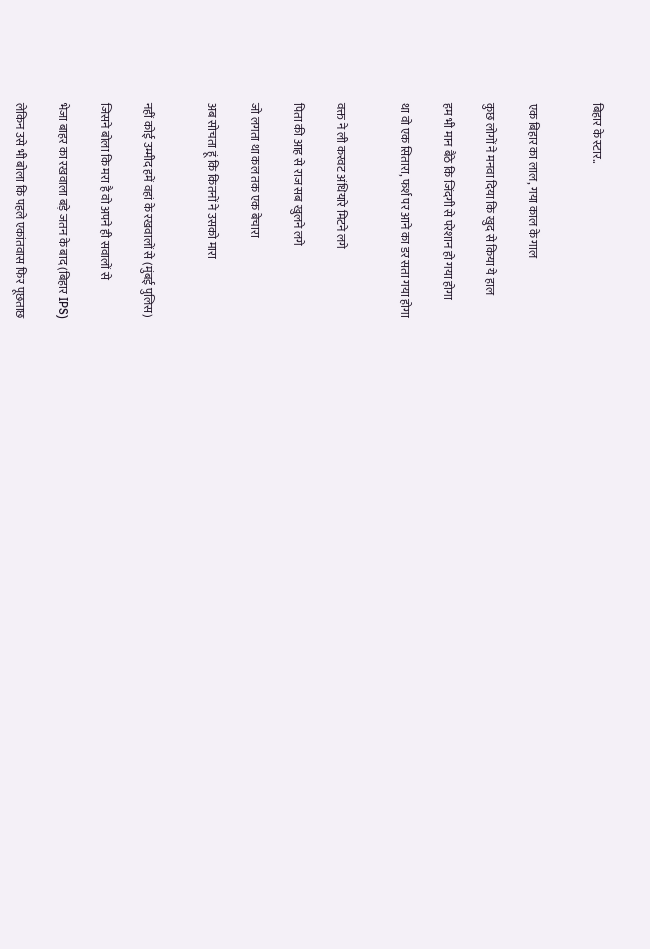बिहार के स्टार..


एक बिहार का लाल, गया काल के गाल

कुछ लोगों ने मनवा दिया कि खुद से किया ये हाल

हम भी मान बैठे कि जिंदगी से परेशान हो गया होगा

था वो एक सितारा, फर्श पर आने का डर सता गया होगा


वक्त ने ली करवट अंधियारे मिटने लगे

पिता की आह से राज सब खुलने लगे

जो लगता था कल तक एक बेचारा

अब सोचता हूं कि कितनों ने उसको मारा


नहीं कोई उम्मीद हमें वहां के रखवालों से (मुंबई पुलिस)

जिसने बोला कि मरा है वो अपने ही सवालों से

भेजा बाहर का रखवाला बड़े जतन के बाद (बिहार IPS)

लेकिन उसे भी बोला कि पहले एकांतवास फिर पूछताछ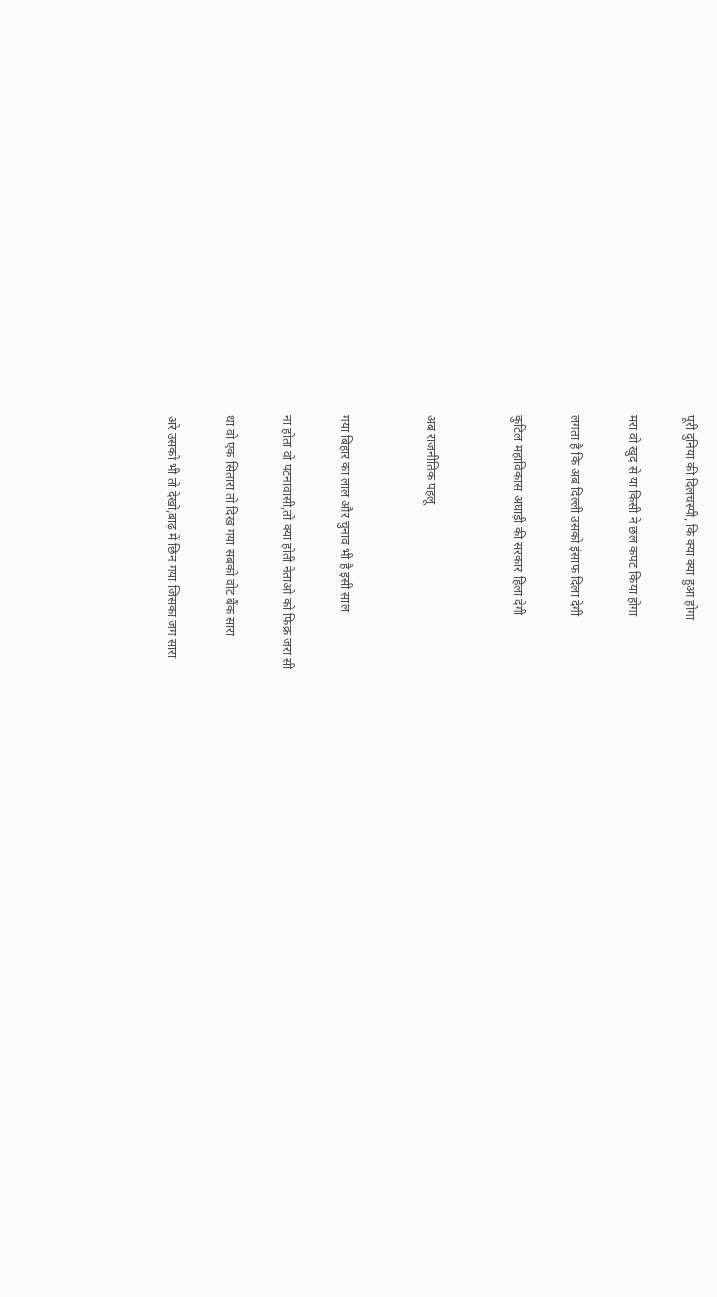पूरी दुनिया की दिलचस्पी, कि क्या क्या हुआ होगा

मरा वो खुद से या किसी ने छल कपट किया होगा

लगता है कि अब दिल्ली उसको इंसाफ दिला देगी

कुटिल महाविकास अघाड़ी की सरकार हिला देगी


अब राजनीतिक पहलू


गया बिहार का लाल और चुनाव भी है इसी साल

ना होता वो पटनावासी,तो क्या होती नेताओ को फिक्र जरा सी

था वो एक सितारा तो दिख गया सबको वोट बैंक सारा

अरे उसको भी तो देखो,बाढ़ में छिन गया जिसका जग सारा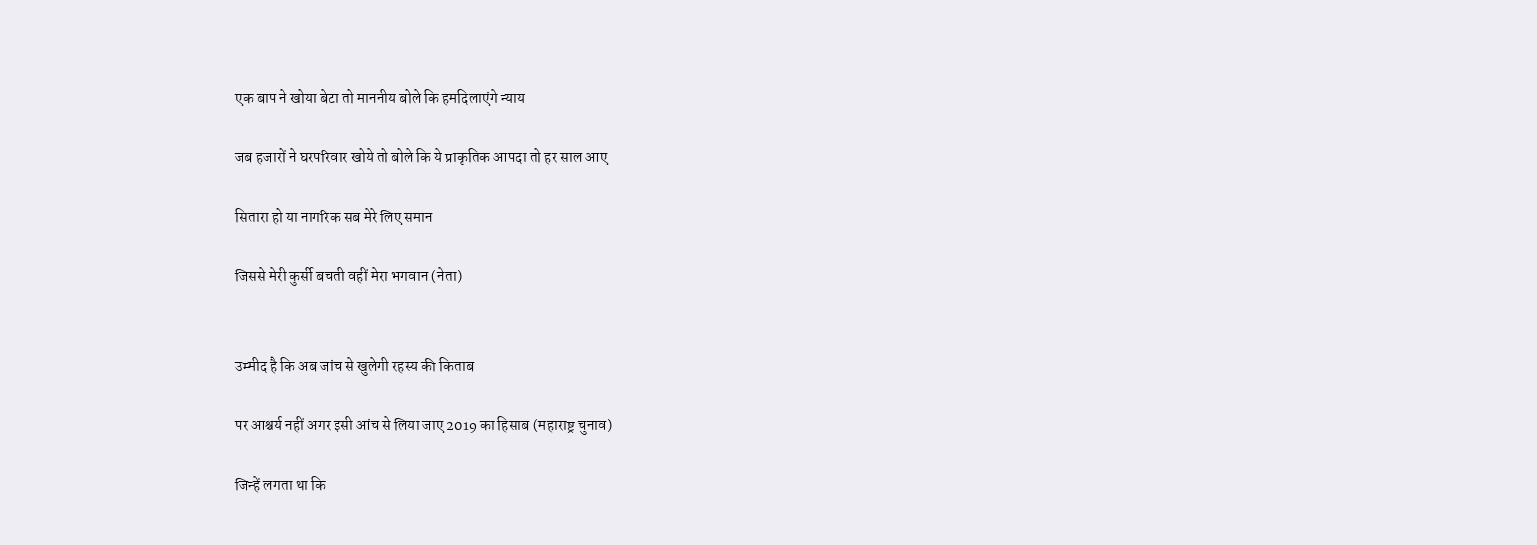एक बाप ने खोया बेटा तो माननीय बोले कि हमदिलाएंगे न्याय

जब हजारों ने घरपरिवार खोये तो बोले कि ये प्राकृतिक आपदा तो हर साल आए

सितारा हो या नागरिक सब मेरे लिए समान

जिससे मेरी कुर्सी बचती वहीं मेरा भगवान (नेता)


उम्मीद है कि अब जांच से खुलेगी रहस्य की किताब

पर आश्चर्य नहीं अगर इसी आंच से लिया जाए 2019 का हिसाब (महाराष्ट्र चुनाव)

जिन्हें लगता था कि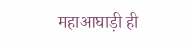महाआघाड़ी ही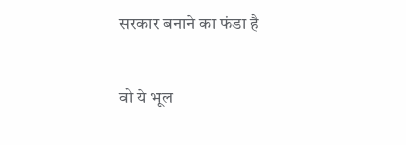सरकार बनाने का फंडा है

वो ये भूल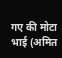गए की मोटा भाई (अमित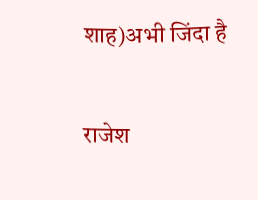शाह)अभी जिंदा है


राजेश